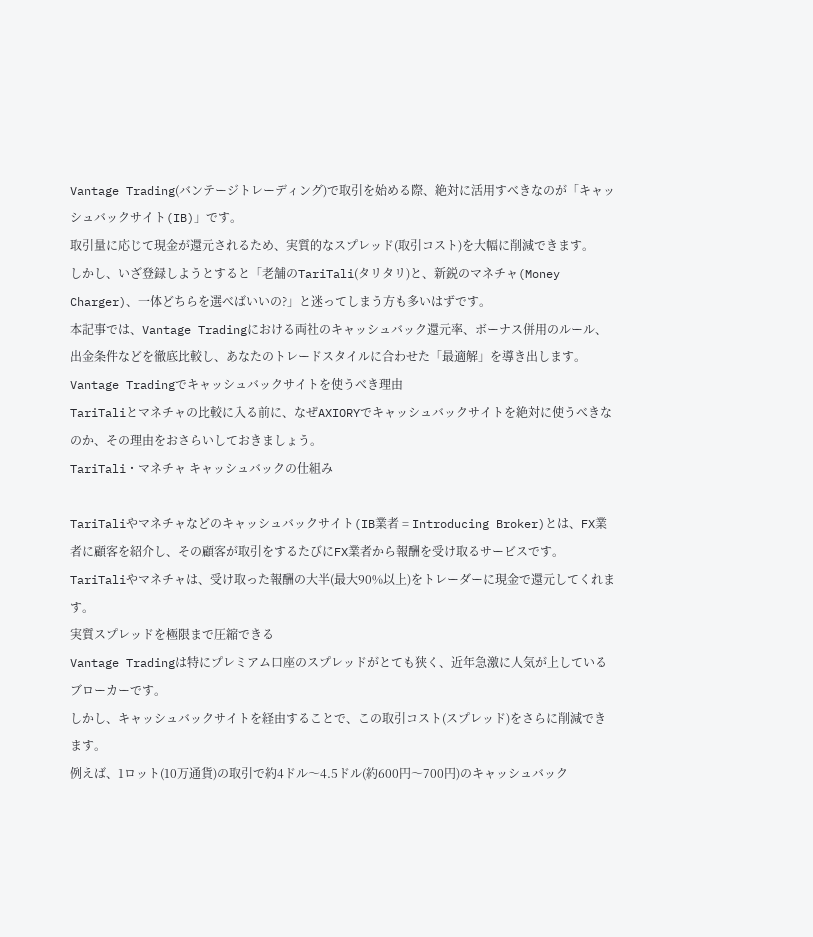Vantage Trading(バンテージトレーディング)で取引を始める際、絶対に活用すべきなのが「キャッシュバックサイト(IB)」です。
取引量に応じて現金が還元されるため、実質的なスプレッド(取引コスト)を大幅に削減できます。
しかし、いざ登録しようとすると「老舗のTariTali(タリタリ)と、新鋭のマネチャ(Money Charger)、一体どちらを選べばいいの?」と迷ってしまう方も多いはずです。
本記事では、Vantage Tradingにおける両社のキャッシュバック還元率、ボーナス併用のルール、出金条件などを徹底比較し、あなたのトレードスタイルに合わせた「最適解」を導き出します。
Vantage Tradingでキャッシュバックサイトを使うべき理由
TariTaliとマネチャの比較に入る前に、なぜAXIORYでキャッシュバックサイトを絶対に使うべきなのか、その理由をおさらいしておきましょう。
TariTali・マネチャ キャッシュバックの仕組み

TariTaliやマネチャなどのキャッシュバックサイト(IB業者 = Introducing Broker)とは、FX業者に顧客を紹介し、その顧客が取引をするたびにFX業者から報酬を受け取るサービスです。
TariTaliやマネチャは、受け取った報酬の大半(最大90%以上)をトレーダーに現金で還元してくれます。
実質スプレッドを極限まで圧縮できる
Vantage Tradingは特にプレミアム口座のスプレッドがとても狭く、近年急激に人気が上しているブローカーです。
しかし、キャッシュバックサイトを経由することで、この取引コスト(スプレッド)をさらに削減できます。
例えば、1ロット(10万通貨)の取引で約4ドル〜4.5ドル(約600円〜700円)のキャッシュバック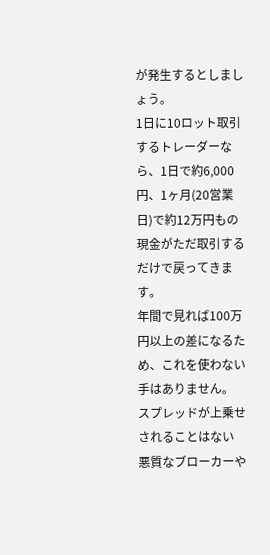が発生するとしましょう。
1日に10ロット取引するトレーダーなら、1日で約6,000円、1ヶ月(20営業日)で約12万円もの現金がただ取引するだけで戻ってきます。
年間で見れば100万円以上の差になるため、これを使わない手はありません。
スプレッドが上乗せされることはない
悪質なブローカーや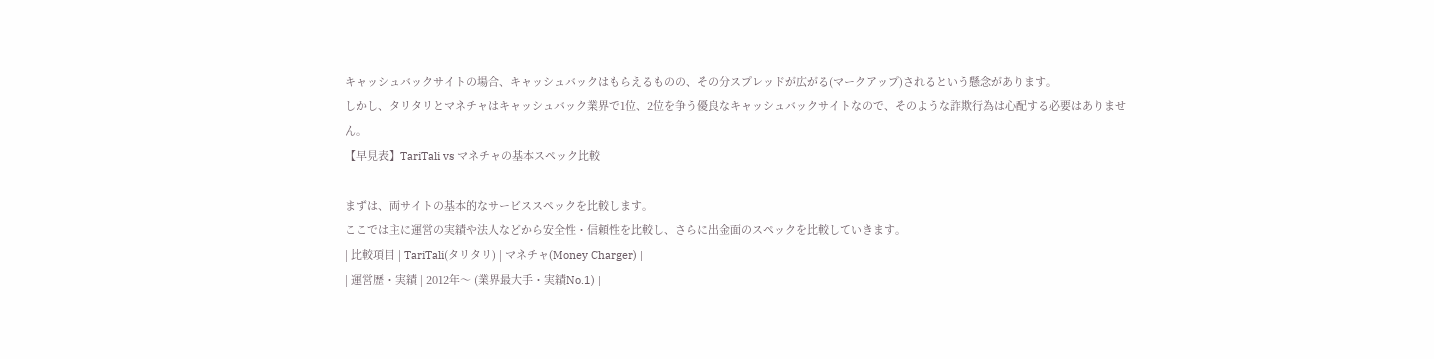キャッシュバックサイトの場合、キャッシュバックはもらえるものの、その分スプレッドが広がる(マークアップ)されるという懸念があります。
しかし、タリタリとマネチャはキャッシュバック業界で1位、2位を争う優良なキャッシュバックサイトなので、そのような詐欺行為は心配する必要はありません。
【早見表】TariTali vs マネチャの基本スペック比較

まずは、両サイトの基本的なサービススペックを比較します。
ここでは主に運営の実績や法人などから安全性・信頼性を比較し、さらに出金面のスペックを比較していきます。
| 比較項目 | TariTali(タリタリ) | マネチャ(Money Charger) |
| 運営歴・実績 | 2012年〜 (業界最大手・実績No.1) |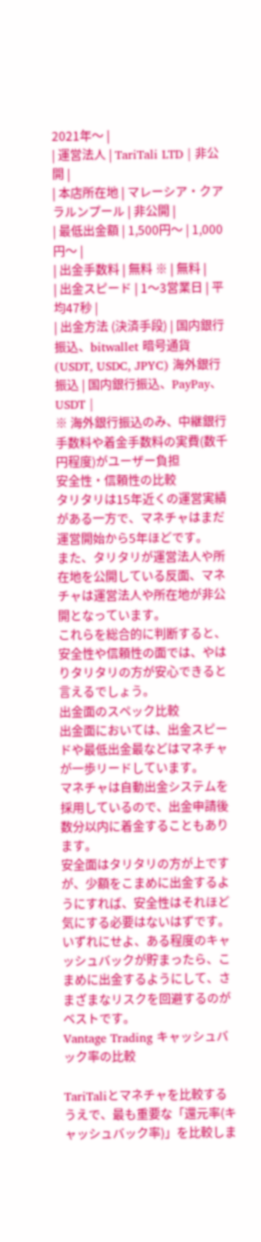2021年〜 |
| 運営法人 | TariTali LTD | 非公開 |
| 本店所在地 | マレーシア・クアラルンプール | 非公開 |
| 最低出金額 | 1,500円〜 | 1,000円〜 |
| 出金手数料 | 無料 ※ | 無料 |
| 出金スピード | 1〜3営業日 | 平均47秒 |
| 出金方法 (決済手段) | 国内銀行振込、bitwallet 暗号通貨(USDT, USDC, JPYC) 海外銀行振込 | 国内銀行振込、PayPay、USDT |
※ 海外銀行振込のみ、中継銀行手数料や着金手数料の実費(数千円程度)がユーザー負担
安全性・信頼性の比較
タリタリは15年近くの運営実績がある一方で、マネチャはまだ運営開始から5年ほどです。
また、タリタリが運営法人や所在地を公開している反面、マネチャは運営法人や所在地が非公開となっています。
これらを総合的に判断すると、安全性や信頼性の面では、やはりタリタリの方が安心できると言えるでしょう。
出金面のスペック比較
出金面においては、出金スピードや最低出金最などはマネチャが一歩リードしています。
マネチャは自動出金システムを採用しているので、出金申請後数分以内に着金することもあります。
安全面はタリタリの方が上ですが、少額をこまめに出金するようにすれば、安全性はそれほど気にする必要はないはずです。いずれにせよ、ある程度のキャッシュバックが貯まったら、こまめに出金するようにして、さまざまなリスクを回避するのがベストです。
Vantage Trading キャッシュバック率の比較

TariTaliとマネチャを比較するうえで、最も重要な「還元率(キャッシュバック率)」を比較しま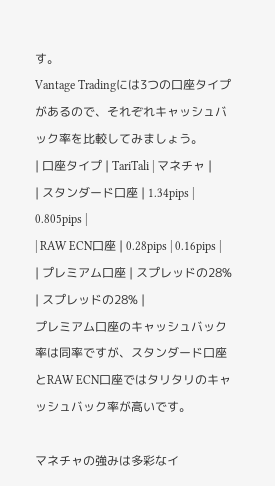す。
Vantage Tradingには3つの口座タイプがあるので、それぞれキャッシュバック率を比較してみましょう。
| 口座タイプ | TariTali | マネチャ |
| スタンダード口座 | 1.34pips | 0.805pips |
| RAW ECN口座 | 0.28pips | 0.16pips |
| プレミアム口座 | スプレッドの28% | スプレッドの28% |
プレミアム口座のキャッシュバック率は同率ですが、スタンダード口座とRAW ECN口座ではタリタリのキャッシュバック率が高いです。

マネチャの強みは多彩なイ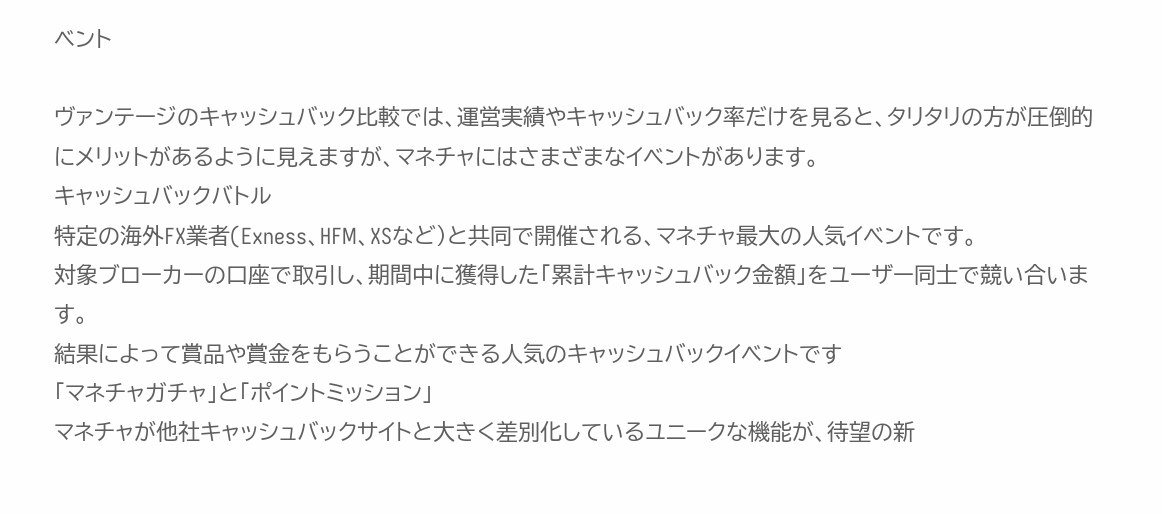ベント

ヴァンテージのキャッシュバック比較では、運営実績やキャッシュバック率だけを見ると、タリタリの方が圧倒的にメリットがあるように見えますが、マネチャにはさまざまなイベントがあります。
キャッシュバックバトル
特定の海外FX業者(Exness、HFM、XSなど)と共同で開催される、マネチャ最大の人気イベントです。
対象ブローカーの口座で取引し、期間中に獲得した「累計キャッシュバック金額」をユーザー同士で競い合います。
結果によって賞品や賞金をもらうことができる人気のキャッシュバックイベントです
「マネチャガチャ」と「ポイントミッション」
マネチャが他社キャッシュバックサイトと大きく差別化しているユニークな機能が、待望の新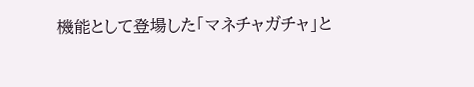機能として登場した「マネチャガチャ」と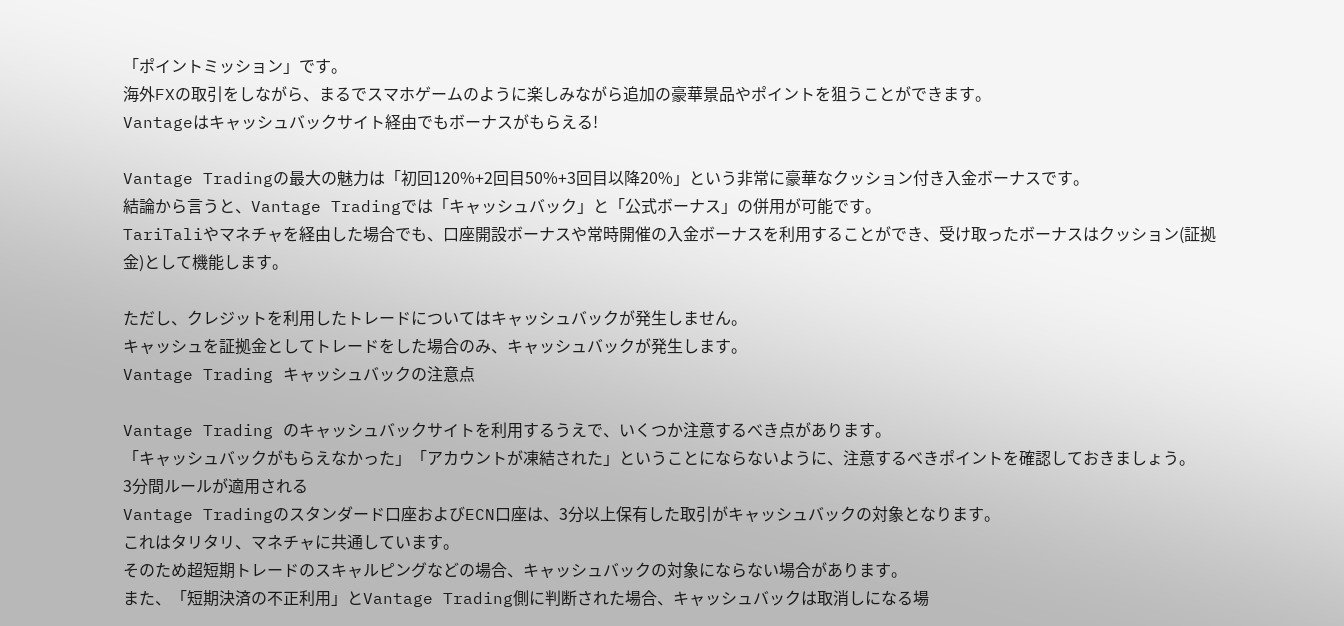「ポイントミッション」です。
海外FXの取引をしながら、まるでスマホゲームのように楽しみながら追加の豪華景品やポイントを狙うことができます。
Vantageはキャッシュバックサイト経由でもボーナスがもらえる!

Vantage Tradingの最大の魅力は「初回120%+2回目50%+3回目以降20%」という非常に豪華なクッション付き入金ボーナスです。
結論から言うと、Vantage Tradingでは「キャッシュバック」と「公式ボーナス」の併用が可能です。
TariTaliやマネチャを経由した場合でも、口座開設ボーナスや常時開催の入金ボーナスを利用することができ、受け取ったボーナスはクッション(証拠金)として機能します。

ただし、クレジットを利用したトレードについてはキャッシュバックが発生しません。
キャッシュを証拠金としてトレードをした場合のみ、キャッシュバックが発生します。
Vantage Trading キャッシュバックの注意点

Vantage Trading のキャッシュバックサイトを利用するうえで、いくつか注意するべき点があります。
「キャッシュバックがもらえなかった」「アカウントが凍結された」ということにならないように、注意するべきポイントを確認しておきましょう。
3分間ルールが適用される
Vantage Tradingのスタンダード口座およびECN口座は、3分以上保有した取引がキャッシュバックの対象となります。
これはタリタリ、マネチャに共通しています。
そのため超短期トレードのスキャルピングなどの場合、キャッシュバックの対象にならない場合があります。
また、「短期決済の不正利用」とVantage Trading側に判断された場合、キャッシュバックは取消しになる場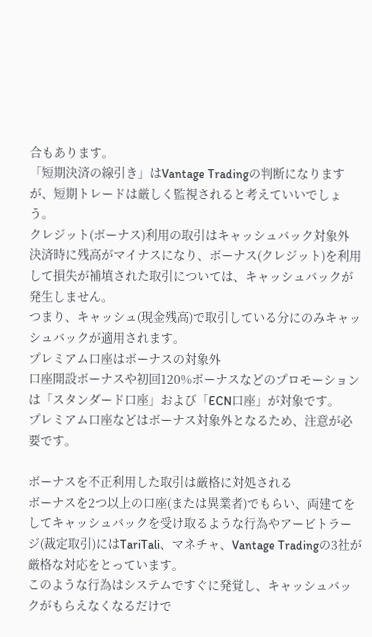合もあります。
「短期決済の線引き」はVantage Tradingの判断になりますが、短期トレードは厳しく監視されると考えていいでしょう。
クレジット(ボーナス)利用の取引はキャッシュバック対象外
決済時に残高がマイナスになり、ボーナス(クレジット)を利用して損失が補填された取引については、キャッシュバックが発生しません。
つまり、キャッシュ(現金残高)で取引している分にのみキャッシュバックが適用されます。
プレミアム口座はボーナスの対象外
口座開設ボーナスや初回120%ボーナスなどのプロモーションは「スタンダード口座」および「ECN口座」が対象です。
プレミアム口座などはボーナス対象外となるため、注意が必要です。

ボーナスを不正利用した取引は厳格に対処される
ボーナスを2つ以上の口座(または異業者)でもらい、両建てをしてキャッシュバックを受け取るような行為やアービトラージ(裁定取引)にはTariTali、マネチャ、Vantage Tradingの3社が厳格な対応をとっています。
このような行為はシステムですぐに発覚し、キャッシュバックがもらえなくなるだけで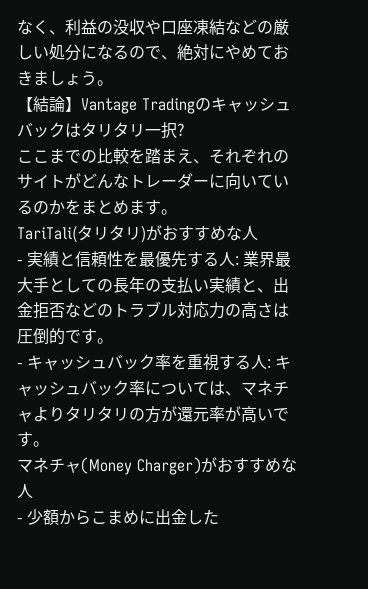なく、利益の没収や口座凍結などの厳しい処分になるので、絶対にやめておきましょう。
【結論】Vantage Tradingのキャッシュバックはタリタリ一択?
ここまでの比較を踏まえ、それぞれのサイトがどんなトレーダーに向いているのかをまとめます。
TariTali(タリタリ)がおすすめな人
- 実績と信頼性を最優先する人: 業界最大手としての長年の支払い実績と、出金拒否などのトラブル対応力の高さは圧倒的です。
- キャッシュバック率を重視する人: キャッシュバック率については、マネチャよりタリタリの方が還元率が高いです。
マネチャ(Money Charger)がおすすめな人
- 少額からこまめに出金した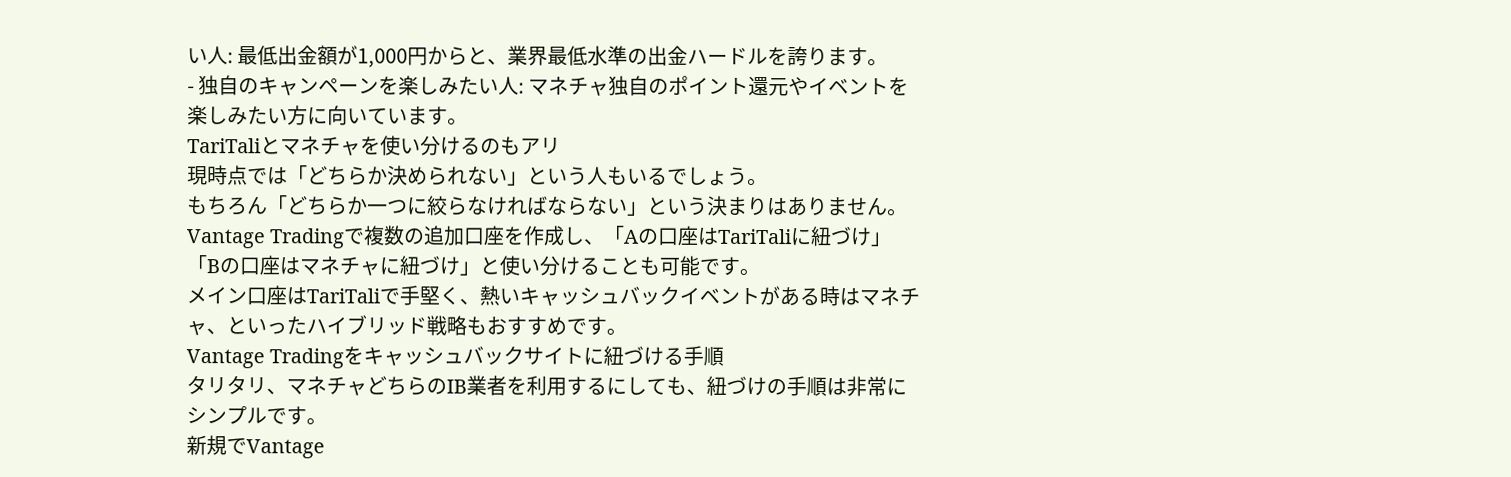い人: 最低出金額が1,000円からと、業界最低水準の出金ハードルを誇ります。
- 独自のキャンペーンを楽しみたい人: マネチャ独自のポイント還元やイベントを楽しみたい方に向いています。
TariTaliとマネチャを使い分けるのもアリ
現時点では「どちらか決められない」という人もいるでしょう。
もちろん「どちらか一つに絞らなければならない」という決まりはありません。
Vantage Tradingで複数の追加口座を作成し、「Aの口座はTariTaliに紐づけ」「Bの口座はマネチャに紐づけ」と使い分けることも可能です。
メイン口座はTariTaliで手堅く、熱いキャッシュバックイベントがある時はマネチャ、といったハイブリッド戦略もおすすめです。
Vantage Tradingをキャッシュバックサイトに紐づける手順
タリタリ、マネチャどちらのIB業者を利用するにしても、紐づけの手順は非常にシンプルです。
新規でVantage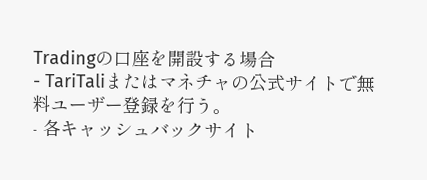Tradingの口座を開設する場合
- TariTaliまたはマネチャの公式サイトで無料ユーザー登録を行う。
- 各キャッシュバックサイト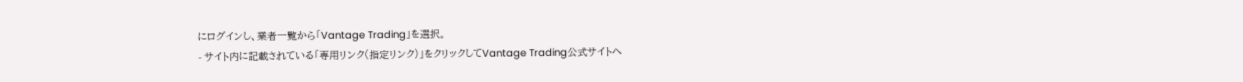にログインし、業者一覧から「Vantage Trading」を選択。
- サイト内に記載されている「専用リンク(指定リンク)」をクリックしてVantage Trading公式サイトへ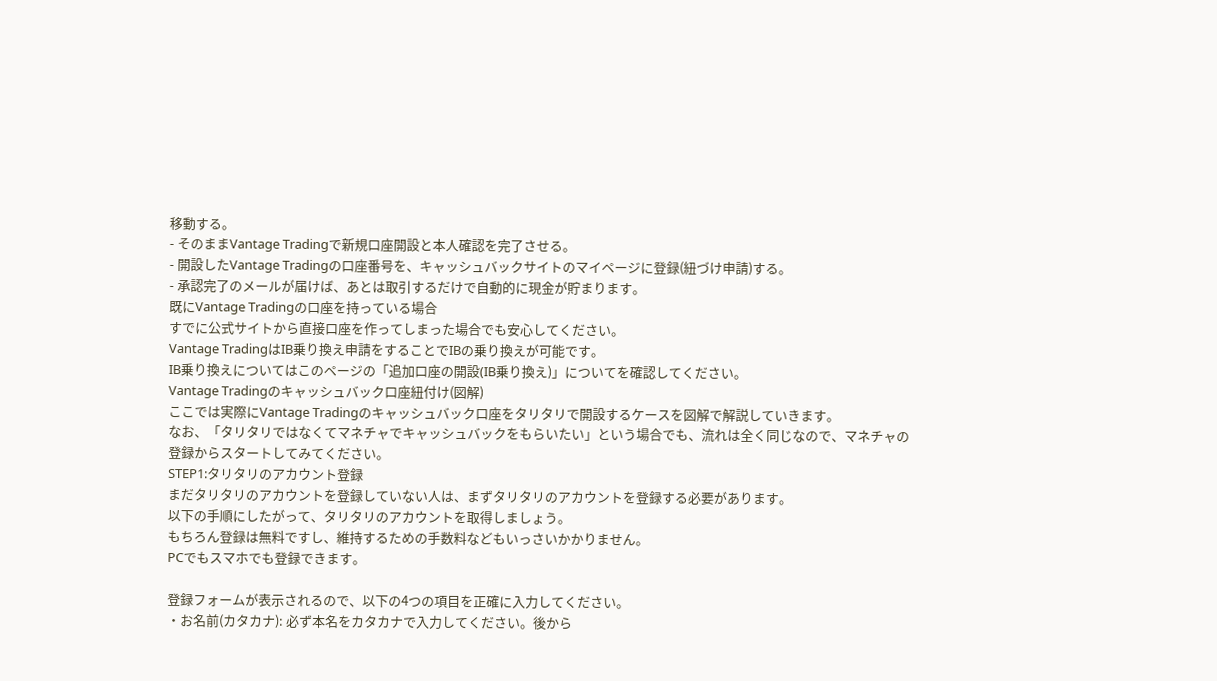移動する。
- そのままVantage Tradingで新規口座開設と本人確認を完了させる。
- 開設したVantage Tradingの口座番号を、キャッシュバックサイトのマイページに登録(紐づけ申請)する。
- 承認完了のメールが届けば、あとは取引するだけで自動的に現金が貯まります。
既にVantage Tradingの口座を持っている場合
すでに公式サイトから直接口座を作ってしまった場合でも安心してください。
Vantage TradingはIB乗り換え申請をすることでIBの乗り換えが可能です。
IB乗り換えについてはこのページの「追加口座の開設(IB乗り換え)」についてを確認してください。
Vantage Tradingのキャッシュバック口座紐付け(図解)
ここでは実際にVantage Tradingのキャッシュバック口座をタリタリで開設するケースを図解で解説していきます。
なお、「タリタリではなくてマネチャでキャッシュバックをもらいたい」という場合でも、流れは全く同じなので、マネチャの登録からスタートしてみてください。
STEP1:タリタリのアカウント登録
まだタリタリのアカウントを登録していない人は、まずタリタリのアカウントを登録する必要があります。
以下の手順にしたがって、タリタリのアカウントを取得しましょう。
もちろん登録は無料ですし、維持するための手数料などもいっさいかかりません。
PCでもスマホでも登録できます。

登録フォームが表示されるので、以下の4つの項目を正確に入力してください。
・お名前(カタカナ): 必ず本名をカタカナで入力してください。後から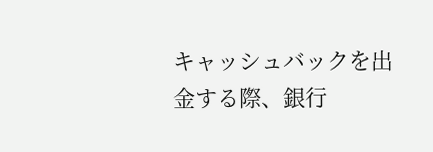キャッシュバックを出金する際、銀行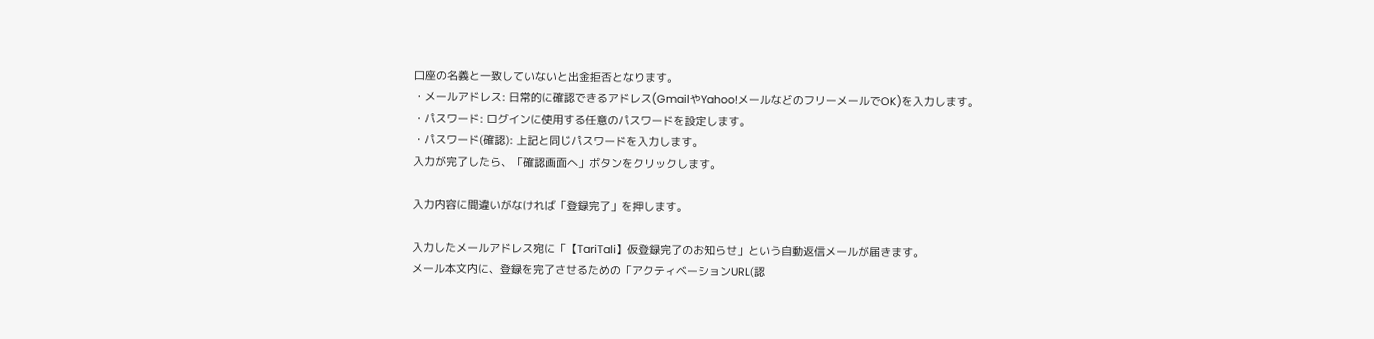口座の名義と一致していないと出金拒否となります。
・メールアドレス: 日常的に確認できるアドレス(GmailやYahoo!メールなどのフリーメールでOK)を入力します。
・パスワード: ログインに使用する任意のパスワードを設定します。
・パスワード(確認): 上記と同じパスワードを入力します。
入力が完了したら、「確認画面へ」ボタンをクリックします。

入力内容に間違いがなければ「登録完了」を押します。

入力したメールアドレス宛に「【TariTali】仮登録完了のお知らせ」という自動返信メールが届きます。
メール本文内に、登録を完了させるための「アクティベーションURL(認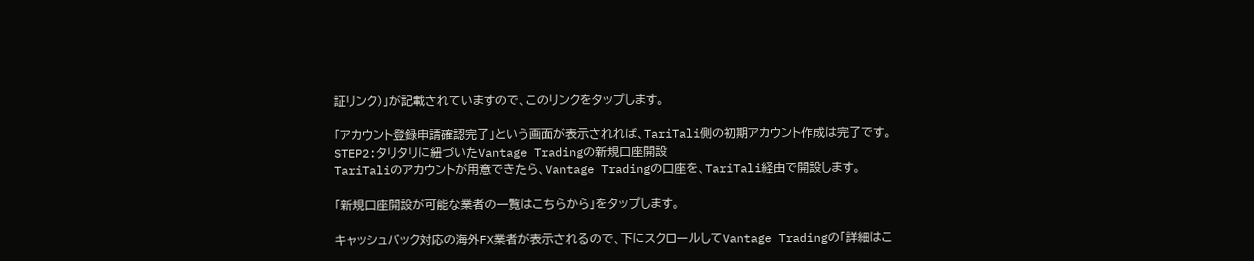証リンク)」が記載されていますので、このリンクをタップします。

「アカウント登録申請確認完了」という画面が表示されれば、TariTali側の初期アカウント作成は完了です。
STEP2:タリタリに紐づいたVantage Tradingの新規口座開設
TariTaliのアカウントが用意できたら、Vantage Tradingの口座を、TariTali経由で開設します。

「新規口座開設が可能な業者の一覧はこちらから」をタップします。

キャッシュバック対応の海外FX業者が表示されるので、下にスクロールしてVantage Tradingの「詳細はこ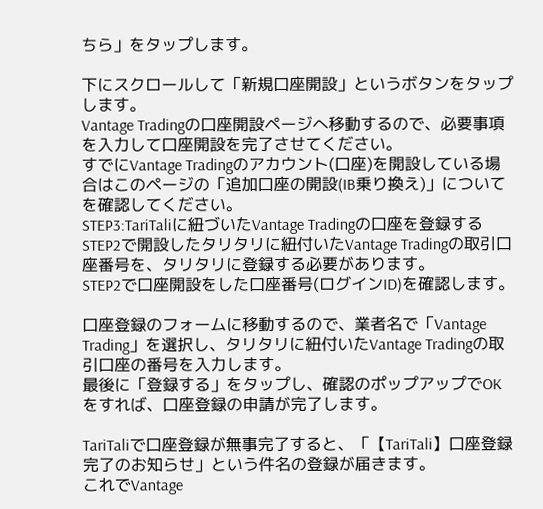ちら」をタップします。

下にスクロールして「新規口座開設」というボタンをタップします。
Vantage Tradingの口座開設ページへ移動するので、必要事項を入力して口座開設を完了させてください。
すでにVantage Tradingのアカウント(口座)を開設している場合はこのページの「追加口座の開設(IB乗り換え)」についてを確認してください。
STEP3:TariTaliに紐づいたVantage Tradingの口座を登録する
STEP2で開設したタリタリに紐付いたVantage Tradingの取引口座番号を、タリタリに登録する必要があります。
STEP2で口座開設をした口座番号(ログインID)を確認します。

口座登録のフォームに移動するので、業者名で「Vantage Trading」を選択し、タリタリに紐付いたVantage Tradingの取引口座の番号を入力します。
最後に「登録する」をタップし、確認のポップアップでOKをすれば、口座登録の申請が完了します。

TariTaliで口座登録が無事完了すると、「【TariTali】口座登録完了のお知らせ」という件名の登録が届きます。
これでVantage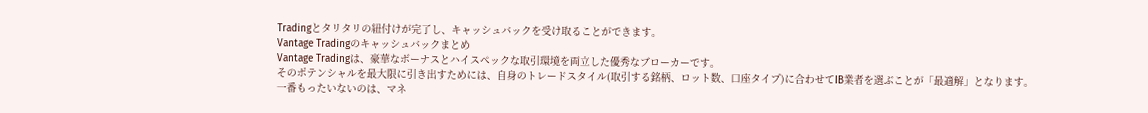Tradingとタリタリの紐付けが完了し、キャッシュバックを受け取ることができます。
Vantage Tradingのキャッシュバックまとめ
Vantage Tradingは、豪華なボーナスとハイスペックな取引環境を両立した優秀なブローカーです。
そのポテンシャルを最大限に引き出すためには、自身のトレードスタイル(取引する銘柄、ロット数、口座タイプ)に合わせてIB業者を選ぶことが「最適解」となります。
一番もったいないのは、マネ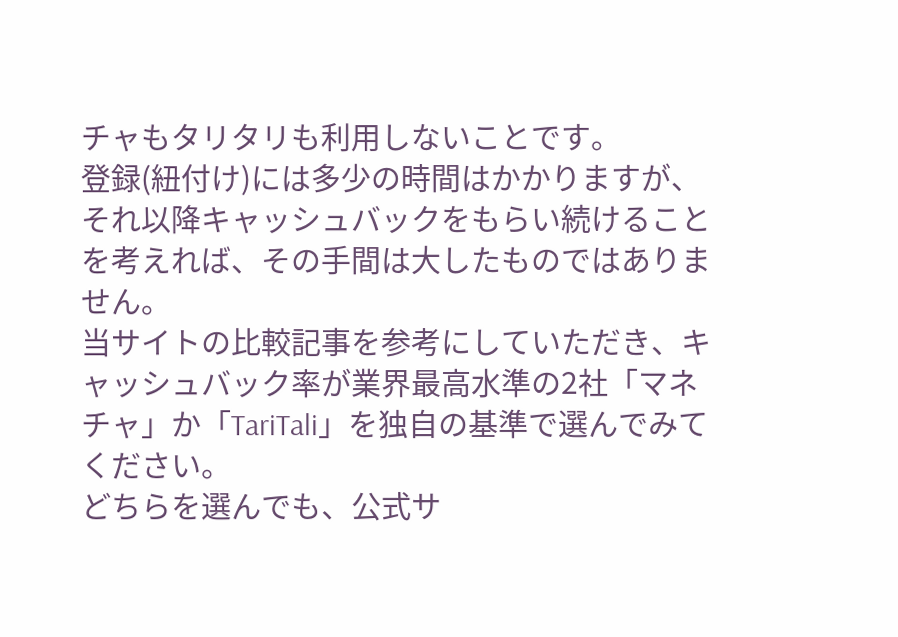チャもタリタリも利用しないことです。
登録(紐付け)には多少の時間はかかりますが、それ以降キャッシュバックをもらい続けることを考えれば、その手間は大したものではありません。
当サイトの比較記事を参考にしていただき、キャッシュバック率が業界最高水準の2社「マネチャ」か「TariTali」を独自の基準で選んでみてください。
どちらを選んでも、公式サ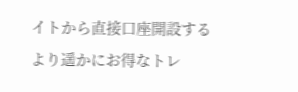イトから直接口座開設するより遥かにお得なトレ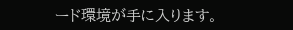ード環境が手に入ります。